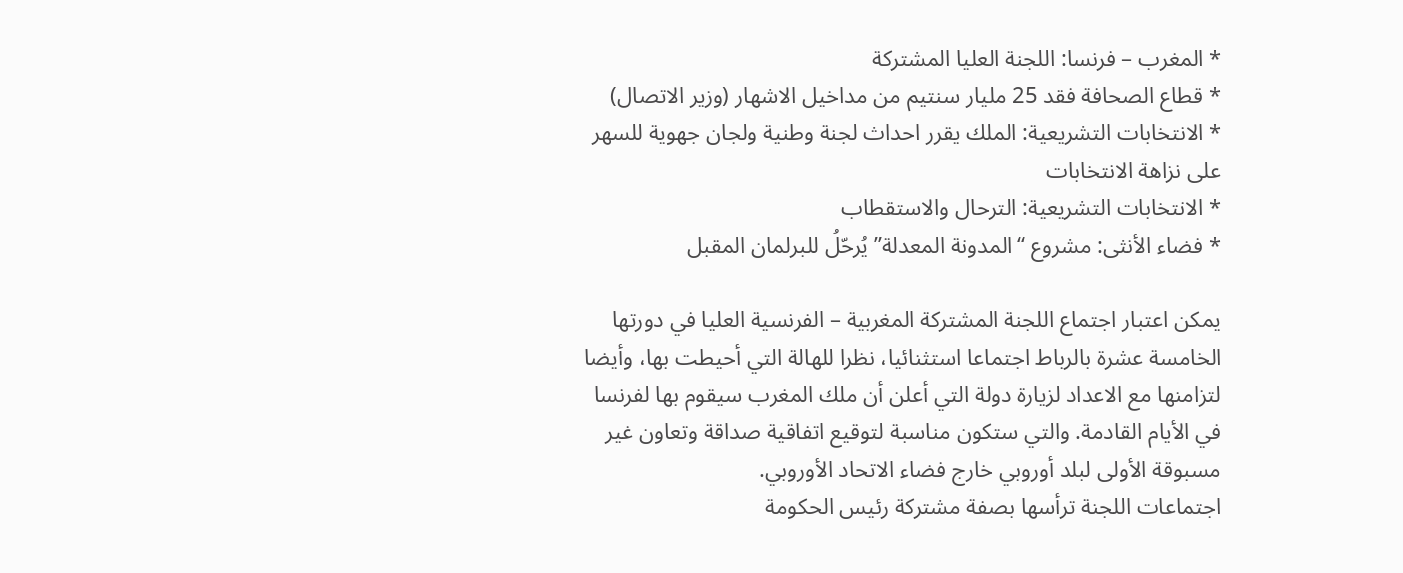* المغرب – فرنسا: اللجنة العليا المشتركة
* قطاع الصحافة فقد 25 مليار سنتيم من مداخيل الاشهار (وزير الاتصال)
* الانتخابات التشريعية: الملك يقرر احداث لجنة وطنية ولجان جهوية للسهر على نزاهة الانتخابات
* الانتخابات التشريعية: الترحال والاستقطاب
* فضاء الأنثى: مشروع “المدونة المعدلة” يُرحّلُ للبرلمان المقبل

يمكن اعتبار اجتماع اللجنة المشتركة المغربية – الفرنسية العليا في دورتها الخامسة عشرة بالرباط اجتماعا استثنائيا، نظرا للهالة التي أحيطت بها، وأيضا لتزامنها مع الاعداد لزيارة دولة التي أعلن أن ملك المغرب سيقوم بها لفرنسا في الأيام القادمة. والتي ستكون مناسبة لتوقيع اتفاقية صداقة وتعاون غير مسبوقة الأولى لبلد أوروبي خارج فضاء الاتحاد الأوروبي.
اجتماعات اللجنة ترأسها بصفة مشتركة رئيس الحكومة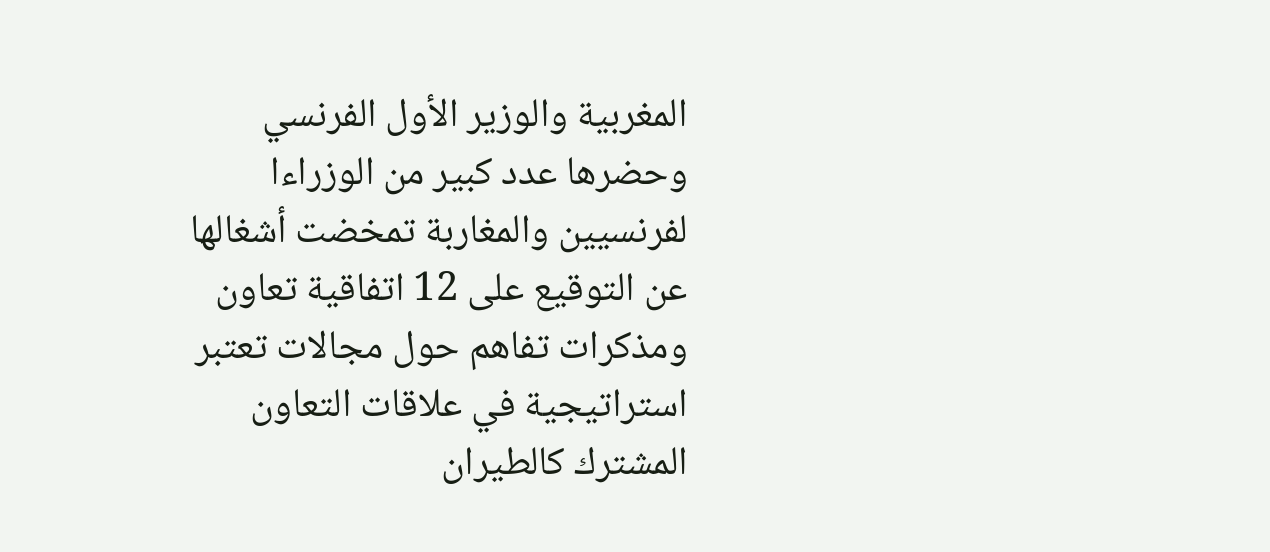المغربية والوزير الأول الفرنسي وحضرها عدد كبير من الوزراءا لفرنسيين والمغاربة تمخضت أشغالها عن التوقيع على 12 اتفاقية تعاون ومذكرات تفاهم حول مجالات تعتبر استراتيجية في علاقات التعاون المشترك كالطيران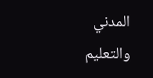المدني والتعليم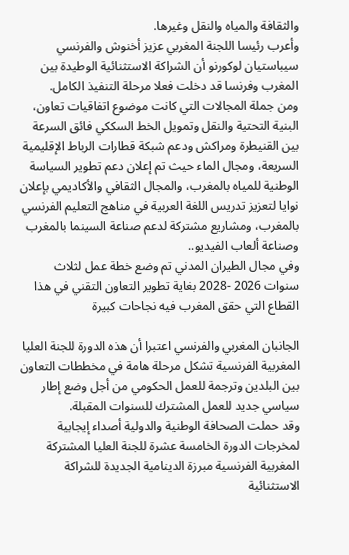والثقافة والمياه والنقل وغيرها.
وأعرب رئيسا اللجنة المغربي عزيز أخنوش والفرنسي سيباستيان لوكورنو أن الشراكة الاستثنائية الوطيدة بين المغرب وفرنسا قد دخلت فعلا مرحلة التنفيذ الكامل.
ومن جملة المجالات التي كانت موضوع اتفاقيات تعاون، البنية التحتية والنقل وتمويل الخط السككي فائق السرعة بين القنيطرة ومراكش ودعم شبكة قطارات الرباط الإقليمية السريعة، ومجال الماء حيث تم إعلان دعم تطوير السياسة الوطنية للمياه بالمغرب، والمجال الثقافي والأكاديمي بإعلان نوايا لتعزيز تدريس اللغة العربية في مناهج التعليم الفرنسي بالمغرب، ومشاريع مشتركة لدعم صناعة السينما بالمغرب وصناعة ألعاب الفيديو..
وفي مجال الطيران المدني تم وضع خطة عمل لثلاث سنوات 2026 -2028 بغاية تطوير التعاون التقني في هذا القطاع التي حقق المغرب فيه نجاحات كبيرة

الجانبان المغربي والفرنسي اعتبرا أن هذه الدورة للجنة العليا المغربية الفرنسية تشكل مرحلة هامة في مخططات التعاون بين البلدين وترجمة للعمل الحكومي من أجل وضع إطار سياسي جديد للعمل المشترك للسنوات المقبلة.
وقد حملت الصحافة الوطنية والدولية أصداء إيجابية لمخرجات الدورة الخامسة عشرة للجنة العليا المشتركة المغربية الفرنسية مبرزة الدينامية الجديدة للشراكة الاستثنائية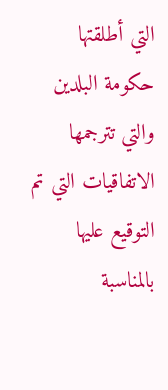التي أطلقتها حكومة البلدين والتي تترجمها الاتفاقيات التي تم التوقيع عليها بالمناسبة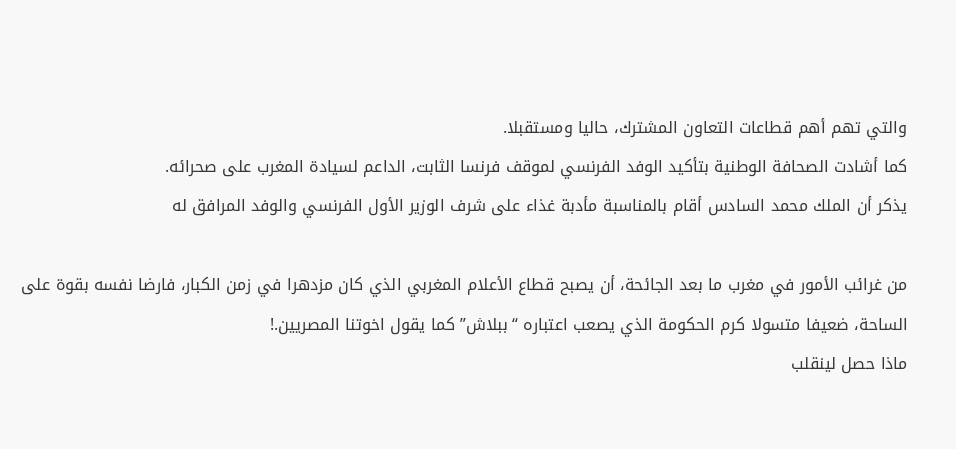والتي تهم أهم قطاعات التعاون المشترك، حاليا ومستقبلا.
كما أشادت الصحافة الوطنية بتأكيد الوفد الفرنسي لموقف فرنسا الثابت، الداعم لسيادة المغرب على صحرائه.
يذكر أن الملك محمد السادس أقام بالمناسبة مأدبة غذاء على شرف الوزير الأول الفرنسي والوفد المرافق له

من غرائب الأمور في مغرب ما بعد الجائحة، أن يصبح قطاع الأعلام المغربي الذي كان مزدهرا في زمن الكبار، فارضا نفسه بقوة على الساحة، ضعيفا متسولا كرم الحكومة الذي يصعب اعتباره “ببلاش” كما يقول اخوتنا المصريين.!
ماذا حصل لينقلب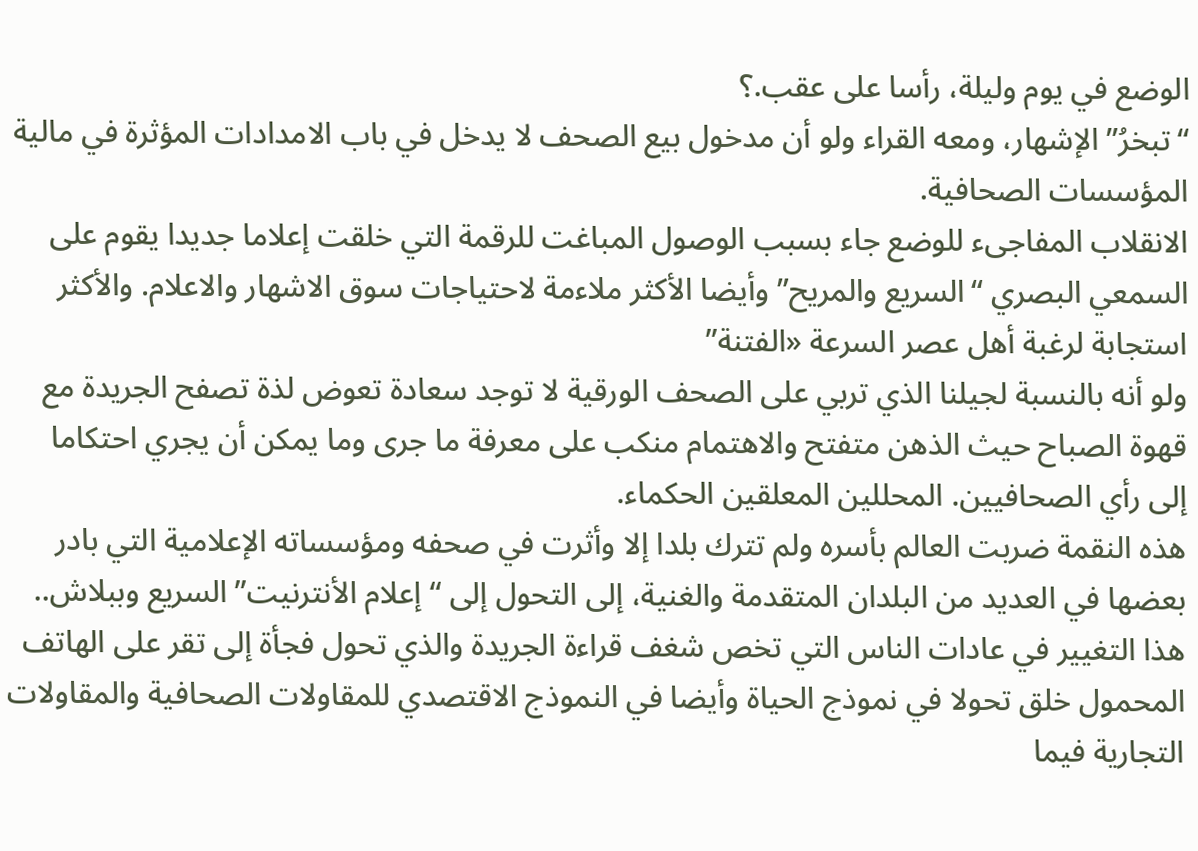الوضع في يوم وليلة، رأسا على عقب.؟
“تبخرُ” الإشهار، ومعه القراء ولو أن مدخول بيع الصحف لا يدخل في باب الامدادات المؤثرة في مالية المؤسسات الصحافية.
الانقلاب المفاجىء للوضع جاء بسبب الوصول المباغت للرقمة التي خلقت إعلاما جديدا يقوم على السمعي البصري “السريع والمريح” وأيضا الأكثر ملاءمة لاحتياجات سوق الاشهار والاعلام. والأكثر استجابة لرغبة أهل عصر السرعة «الفتنة”
ولو أنه بالنسبة لجيلنا الذي تربي على الصحف الورقية لا توجد سعادة تعوض لذة تصفح الجريدة مع قهوة الصباح حيث الذهن متفتح والاهتمام منكب على معرفة ما جرى وما يمكن أن يجري احتكاما إلى رأي الصحافيين. المحللين المعلقين الحكماء.
هذه النقمة ضربت العالم بأسره ولم تترك بلدا إلا وأثرت في صحفه ومؤسساته الإعلامية التي بادر بعضها في العديد من البلدان المتقدمة والغنية، إلى التحول إلى “إعلام الأنترنيت” السريع وببلاش..
هذا التغيير في عادات الناس التي تخص شغف قراءة الجريدة والذي تحول فجأة إلى تقر على الهاتف المحمول خلق تحولا في نموذج الحياة وأيضا في النموذج الاقتصدي للمقاولات الصحافية والمقاولات التجارية فيما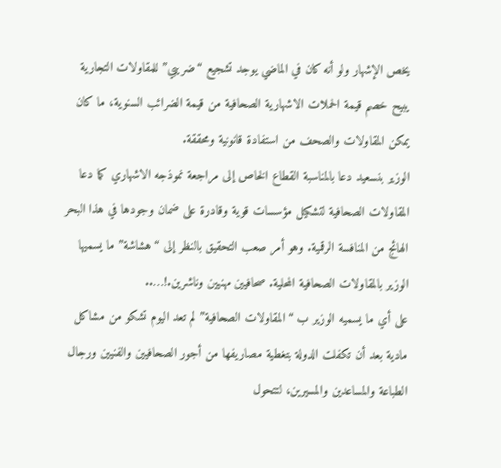يخص الإشهار ولو أنه كان في الماضي يوجد تشجيع “ضريبي” للمقاولات التجارية يبيح خصم قيمة الحملات الاشهارية الصحافية من قيمة الضرائب السنوية، ما كان يمكن المقاولات والصحف من استفادة قانونية ومحققة.
الوزير بنسعيد دعا بالمناسبة القطاع الخاص إلى مراجعة نموذجه الاشهاري كما دعا المقاولات الصحافية لتشكيل مؤسسات قوية وقادرة على ضمان وجودها في هذا البحر الهائج من المنافسة الرقمية. وهو أمر صعب التحقيق بالنظر إلى “هشاشة” ما يسميها الوزير بالمقاولات الصحافية المحلية. صحافيين مهنيين وناشرين.!…..
على أي ما يسميه الوزير ب “المقاولات الصحافية” لم تعد اليوم تشكو من مشاكل مادية بعد أن تكفلت الدولة بتغطية مصاريفها من أجور الصحافيين والفنيين ورجال الطباعة والمساعدين والمسيرين، لتتحول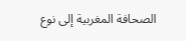الصحافة المغربية إلى نوع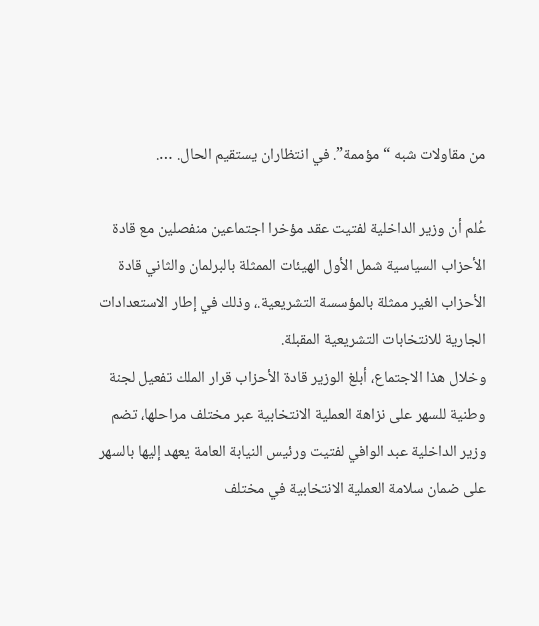من مقاولات شبه “مؤممة”. في انتظاران يستقيم الحال. ….

عُلم أن وزير الداخلية لفتيت عقد مؤخرا اجتماعين منفصلين مع قادة الأحزاب السياسية شمل الأول الهيئات الممثلة بالبرلمان والثاني قادة الأحزاب الغير ممثلة بالمؤسسة التشريعية.، وذلك في إطار الاستعدادات الجارية للانتخابات التشريعية المقبلة.
وخلال هذا الاجتماع، أبلغ الوزير قادة الأحزاب قرار الملك تفعيل لجنة وطنية للسهر على نزاهة العملية الانتخابية عبر مختلف مراحلها، تضم وزير الداخلية عبد الوافي لفتيت ورئيس النيابة العامة يعهد إليها بالسهر على ضمان سلامة العملية الانتخابية في مختلف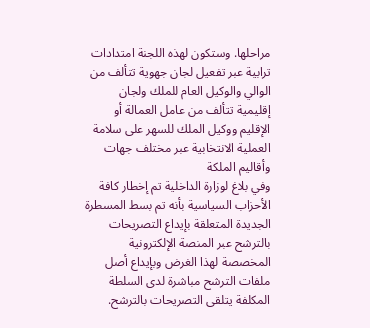مراحلها. وستكون لهذه اللجنة امتدادات ترابية عبر تفعيل لجان جهوية تتألف من الوالي والوكيل العام للملك ولجان إقليمية تتألف من عامل العمالة أو الإقليم ووكيل الملك للسهر على سلامة العملية الانتخابية عبر مختلف جهات وأقاليم الملكة
وفي بلاغ لوزارة الداخلية تم إخطار كافة الأحزاب السياسية بأنه تم بسط المسطرة الجديدة المتعلقة بإيداع التصريحات بالترشح عبر المنصة الإلكترونية المخصصة لهذا الغرض وبإيداع أصل ملفات الترشح مباشرة لدى السلطة المكلفة يتلقى التصريحات بالترشح.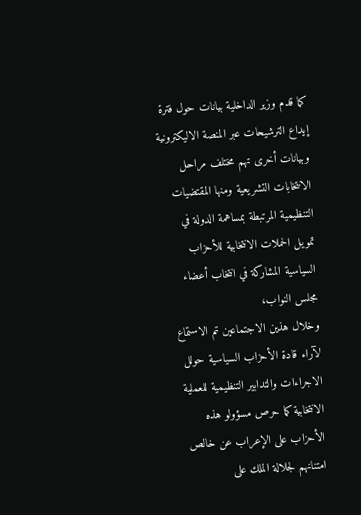كما قدم وزير الداخلية بيانات حول فترة إيداع الترشيحات عبر المنصة الاليكترونية وبيانات أخرى تهم مختلف مراحل الانتخابات التشريعية ومنها المقتضيات التنظيمية المرتبطة بمساهمة الدولة في تمويل الحملات الانتخابية للأحزاب السياسية المشاركة في انتخاب أعضاء مجلس النواب،
وخلال هذين الاجتماعين تم الاستماع لآراء قادة الأحزاب السياسية حولل الاجراءات والتدابير التنظيمية للعملية الانتخابية كما حرص مسؤولو هذه الأحزاب على الإعراب عن خالص امتنانهم لجلالة الملك على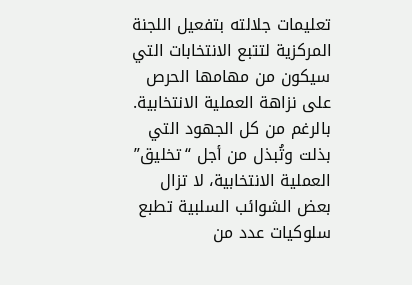تعليمات جلالته بتفعيل اللجنة المركزية لتتبع الانتخابات التي سيكون من مهامها الحرص على نزاهة العملية الانتخابية.
بالرغم من كل الجهود التي بذلت وتُبذل من أجل “تخليق” العملية الانتخابية، لا تزال بعض الشوائب السلبية تطبع سلوكيات عدد من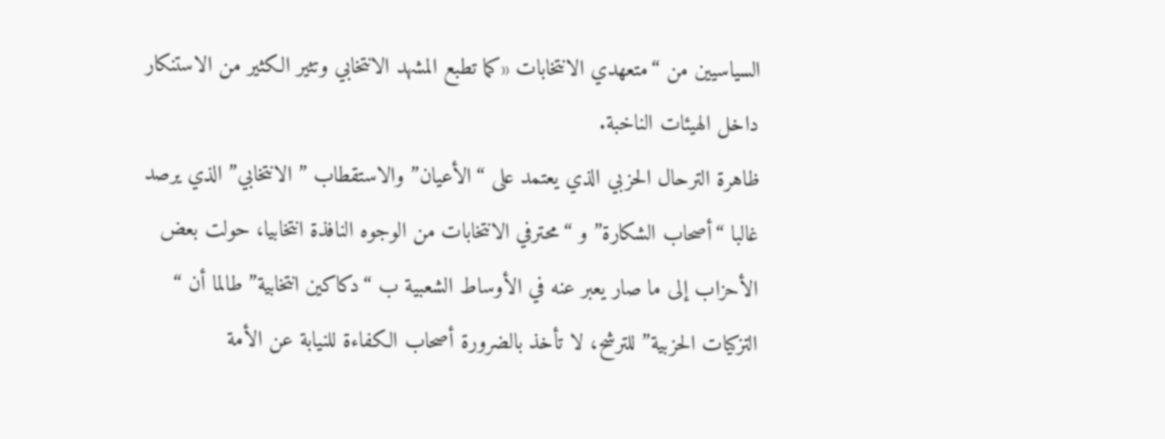السياسيين من “متعهدي الانتخابات «كما تطبع المشهد الانتخابي وتثير الكثير من الاستنكار داخل الهيئات الناخبة.
ظاهرة الترحال الحزبي الذي يعتمد على “الأعيان” والاستقطاب ” الانتخابي” الذي يرصد غالبا “أصحاب الشكارة” و “محترفي الانتخابات من الوجوه النافذة انتخابيا، حولت بعض الأحزاب إلى ما صار يعبر عنه في الأوساط الشعبية ب “دكاكين انتخابية” طالما أن “ التزكيات الحزبية” للترشح، لا تأخذ بالضرورة أصحاب الكفاءة للنيابة عن الأمة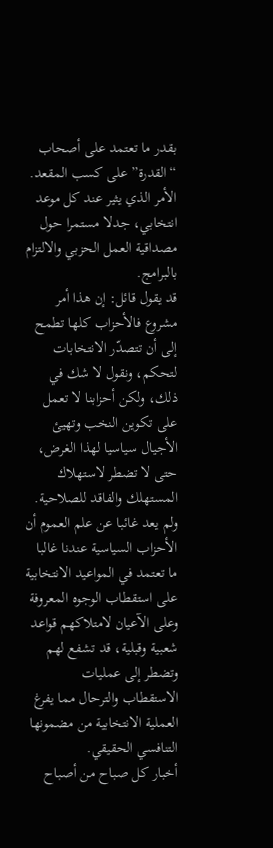بقدر ما تعتمد على أصحاب “القدرة” على كسب المقعد. الأمر الذي يثير عند كل موعد انتخابي، جدلا مستمرا حول مصداقية العمل الحزبي والالتزام بالبرامج.
قد يقول قائل: إن هذا أمر مشروع فالأحزاب كلها تطمح إلى أن تتصدّر الانتخابات لتحكم، ونقول لا شك في ذلك، ولكن أحزابنا لا تعمل على تكوين النخب وتهيئ الأجيال سياسيا لهذا الغرض، حتى لا تضطر لاستهلاك المستهلك والفاقد للصلاحية.
ولم يعد غائبا عن علم العموم أن الأحزاب السياسية عندنا غالبا ما تعتمد في المواعيد الانتخابية على استقطاب الوجوه المعروفة وعلى الآعيان لامتلاكهم قواعد شعبية وقبلية، قد تشفع لهم وتضطر إلى عمليات الاستقطاب والترحال مما يفرغ العملية الانتخابية من مضمونها التنافسي الحقيقي.
أخبار كل صباح من أصباح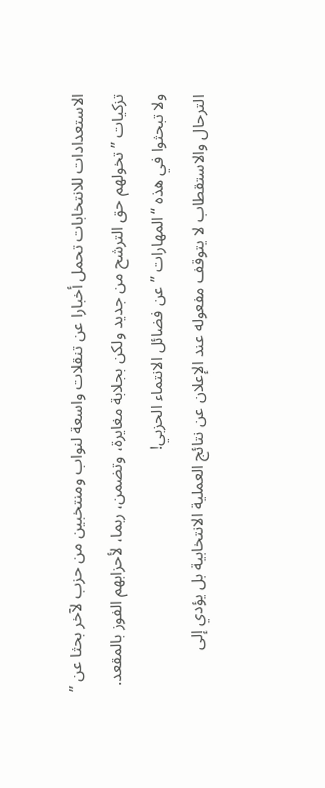الاستعدادات للانتخابات تحمل أخبارا عن تنقلات واسعة لنواب ومنتخبين من حزب لآخر بحثا عن ” تزكيات ” تخولهم حق الترشح من جديد ولكن بجلابة مغايرة، وتضمن، ربما، لأحزابهم الفوز بالمقعد. ولا تبحثوا في هذه “المهارات ” عن فضائل الانتماء الحزبي!
الترحال والاستقطاب لا يتوقف مفعوله عند الإعلان عن نتائج العملية الانتخابية بل يؤدي إلى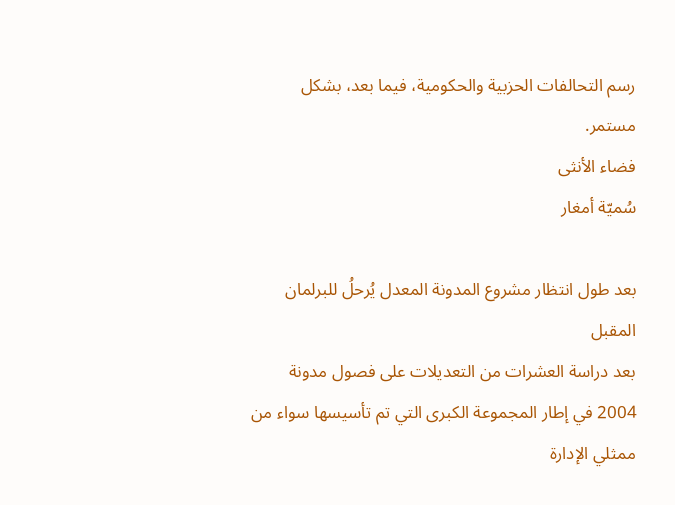رسم التحالفات الحزبية والحكومية، فيما بعد، بشكل مستمر.
فضاء الأنثى
سُميّة أمغار

بعد طول انتظار مشروع المدونة المعدل يُرحلُ للبرلمان المقبل
بعد دراسة العشرات من التعديلات على فصول مدونة 2004 في إطار المجموعة الكبرى التي تم تأسيسها سواء من ممثلي الإدارة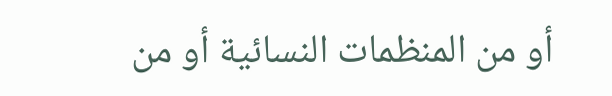أو من المنظمات النسائية أو من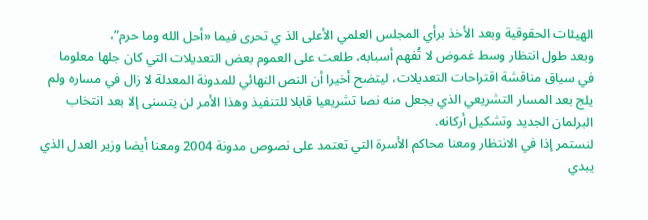الهيئات الحقوقية وبعد الأخذ برأي المجلس العلمي الأعلى الذ ي تحرى فيما «أحل الله وما حرم”،
وبعد طول انتظار وسط غموض لا تُفهم أسبابه، طلعت على العموم بعض التعديلات التي كان جلها معلوما في سياق مناقشة اقتراحات التعديلات، ليتضح أخيرا أن النص النهائي للمدونة المعدلة لا زال في مساره ولم يلج بعد المسار التشريعي الذي يجعل منه نصا تشريعيا قابلا للتنفيذ وهذا الأمر لن يتسنى إلا بعد انتخاب البرلمان الجديد وتشكيل أركانه.
لنستمر إذا في الانتظار ومعنا محاكم الأسرة التي تعتمد على نصوص مدونة 2004 ومعنا أيضا وزير العدل الذي يبدي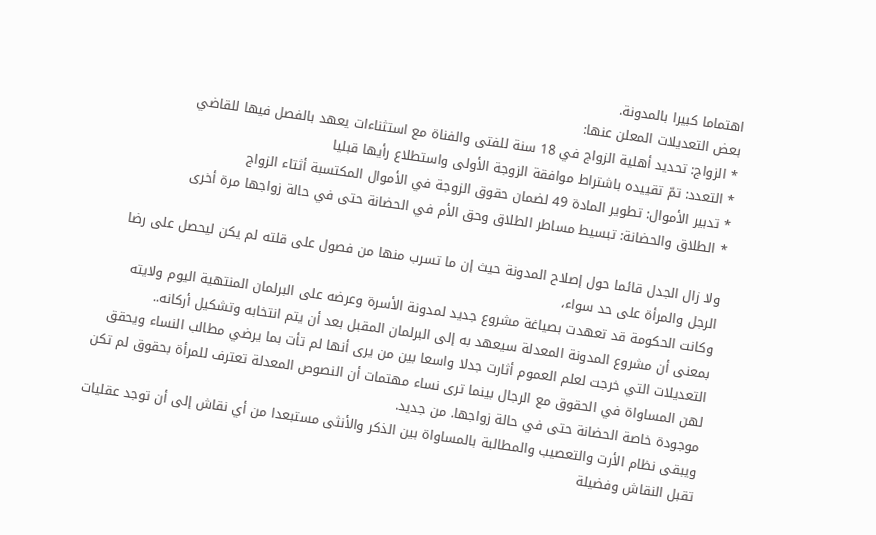اهتماما كبيرا بالمدونة.
بعض التعديلات المعلن عنها:
* الزواج: تحديد أهلية الزواج في 18 سنة للفتى والفناة مع استثناءات يعهد بالفصل فيها للقاضي
* التعدد: تمّ تقييده باشتراط موافقة الزوجة الأولى واستطلاع رأيها قبليا
* تدبير الأموال: تطوير المادة 49 لضمان حقوق الزوجة في الأموال المكتسبة أثتاء الزواج
* الطلاق والحضانة: تبسيط مساطر الطلاق وحق الأم في الحضانة حتى في حالة زواجها مرة أخرى

ولا زال الجدل قائما حول إصلاح المدونة حيث إن ما تسرب منها من فصول على قلته لم يكن ليحصل على رضا الرجل والمرأة على حد سواء،
وكانت الحكومة قد تعهدت بصياغة مشروع جديد لمدونة الأسرة وعرضه على البرلمان المنتهية اليوم ولايته بمعنى أن مشروع المدونة المعدلة سيعهد به إلى البرلمان المقبل بعد أن يتم انتخابه وتشكيل أركانه..
التعديلات التي خرجت لعلم العموم أثارت جدلا واسعا بين من يرى أنها لم تأت بما يرضي مطالب النساء ويحقق لهن المساواة في الحقوق مع الرجال بينما ترى نساء مهتمات أن النصوص المعدلة تعترف للمرأة بحقوق لم تكن موجودة خاصة الحضانة حتى في حالة زواجها. من جديد.
ويبقى نظام الأرت والتعصيب والمطالبة بالمساواة بين الذكر والأنثى مستبعدا من أي نقاش إلى أن توجد عقليات تقبل النقاش وفضيلة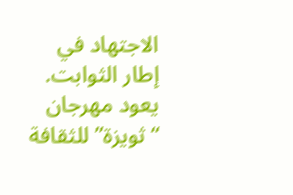الاجتهاد في إطار الثوابت.
يعود مهرجان “ثويزة” للثقافة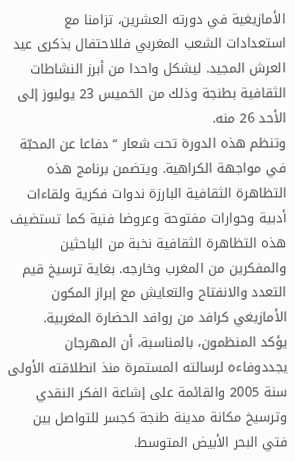الأمازيغية في دورته العشرين، تزامنا مع استعدادات الشعب المغربي فللاحتفال بذكرى عيد العرش المجيد. ليشكل واحدا من أبرز النشاطات الثقافية بطنجة وذلك من الخميس 23 يوليوز إلى الأحد 26 منه.
وتنظم هذه الدورة تحت شعار “دفاعا عن المحبّة في مواجهة الكراهية. ويتضمن برنامج هذه التظاهرة الثقافية البارزة ندوات فكرية ولقاءات أدبية وحوارات مفتوحة وعروضا فنية كما تستضيف هذه التظاهرة الثقافية نخبة من الباحثين والمفكرين من المغرب وخارجه. بغاية ترسيخ قيم التعدد والانفتاح والتعايش مع إبراز المكون الأمازيغي كرافد من روافد الحضارة المغربية.
يؤكد المنظمون، بالمناسبة، أن المهرجان يجددوفاءه لرسالته المستمرة منذ انطلاقته الأولى سنة 2005 والقائمة على إشاعة الفكر النقدي وترسيخ مكانة مدينة طنجة كجسر للتواصل بين فتي البحر الأبيض المتوسط.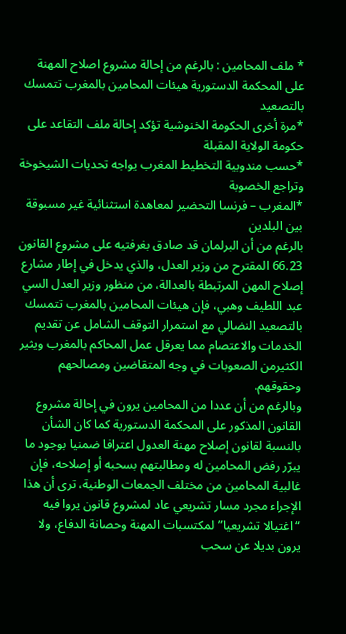* ملف المحامين : بالرغم من إحالة مشروع اصلاح المهنة على المحكمة الدستورية هيئات المحامين بالمغرب تتمسك بالتصعيد
*مرة أخرى الحكومة الخنوشية تؤكد إحالة ملف التقاعد على حكومة الولاية المقبلة
*حسب مندوبية التخطيط المغرب يواجه تحديات الشيخوخة وتراجع الخصوبة
*المغرب – فرنسا التحضير لمعاهدة استثنائية غير مسبوقة بين البلدين
بالرغم من أن البرلمان قد صادق بغرفتيه على مشروع القانون 66.23 المقترح من وزير العدل، والذي يدخل في إطار مشارع إصلاح المهن المرتبطة بالعدالة، من منظور وزير العدل السي عبد اللطيف وهبي، فإن هيئات المحامين بالمغرب تتمسك بالتصعيد النضالي مع استمرار التوقف الشامل عن تقديم الخدمات والاعتصام مما يعرقل عمل المحاكم بالمغرب ويثير الكثيرمن الصعوبات في وجه المتقاضين ومصالحهم وحقوقهم.
وبالرغم من أن عددا من المحامين يرون في إحالة مشروع القانون المذكور على المحكمة الدستورية كما كان الشأن بالنسبة لقانون إصلاح مهنة العدول اعترافا ضمنيا بوجود ما يبرّر رفض المحامين له ومطالبتهم بسحبه أو إصلاحه، فإن غالبية المحامين من مختلف الجمعات الوطنية، ترى أن هذا الإجراء مجرد مسار تشريعي عاد لمشروع قانون يروا فيه “اغتيالا تشريعيا” لمكتسبات المهنة وحصانة الدفاع، ولا يرون بديلا عن سحب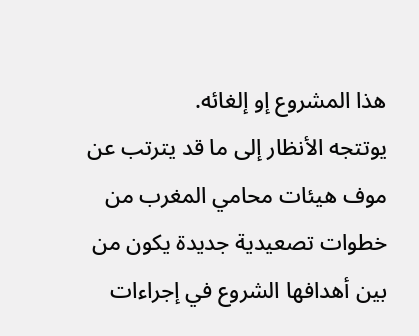هذا المشروع إو إلغائه.
يوتتجه الأنظار إلى ما قد يترتب عن موف هيئات محامي المغرب من خطوات تصعيدية جديدة يكون من بين أهدافها الشروع في إجراءات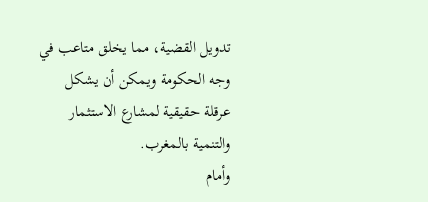تدويل القضية، مما يخلق متاعب في وجه الحكومة ويمكن أن يشكل عرقلة حقيقية لمشارع الاستثمار والتنمية بالمغرب.
وأمام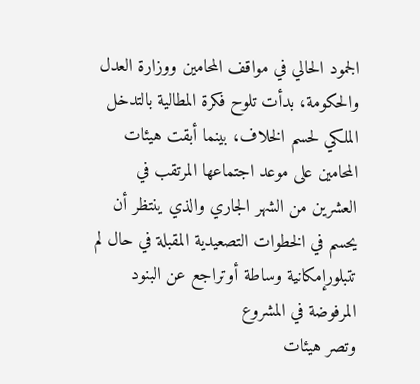الجمود الحالي في مواقف المحامين ووزارة العدل والحكومة، بدأت تلوح فكرة المطالية بالتدخل الملكي لحسم الخلاف، بينما أبقت هيئات المحامين على موعد اجتماعها المرتقب في العشرين من الشهر الجاري والذي ينتظر أن يحسم في الخطوات التصعيدية المقبلة في حال لم تتبلورإمكانية وساطة أوتراجع عن البنود المرفوضة في المشروع
وتصر هيئات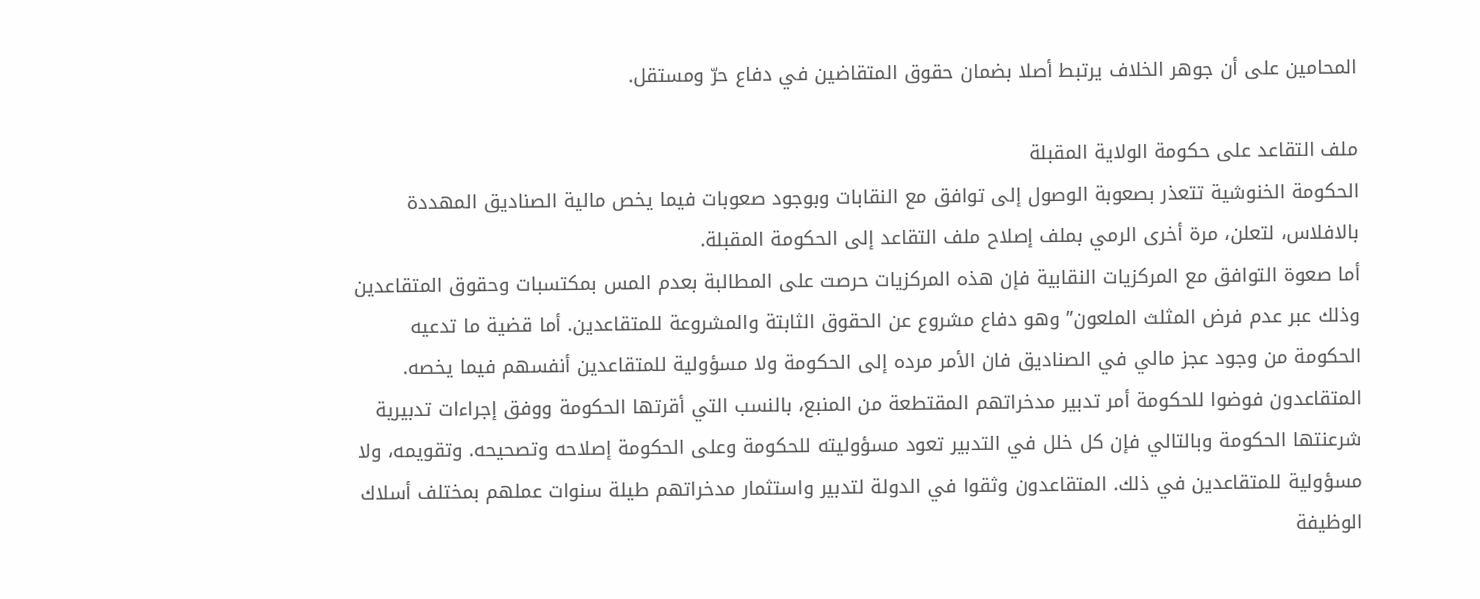المحامين على أن جوهر الخلاف يرتبط أصلا بضمان حقوق المتقاضين في دفاع حرّ ومستقل.

ملف التقاعد على حكومة الولاية المقبلة
الحكومة الخنوشية تتعذر بصعوبة الوصول إلى توافق مع النقابات وبوجود صعوبات فيما يخص مالية الصناديق المهددة بالافلاس، لتعلن، مرة أخرى الرمي بملف إصلاح ملف التقاعد إلى الحكومة المقبلة.
أما صعوة التوافق مع المركزيات النقابية فإن هذه المركزيات حرصت على المطالبة بعدم المس بمكتسبات وحقوق المتقاعدين وذلك عبر عدم فرض المثلث الملعون” وهو دفاع مشروع عن الحقوق الثابتة والمشروعة للمتقاعدين. أما قضية ما تدعيه الحكومة من وجود عجز مالي في الصناديق فان الأمر مرده إلى الحكومة ولا مسؤولية للمتقاعدين أنفسهم فيما يخصه. المتقاعدون فوضوا للحكومة أمر تدبير مدخراتهم المقتطعة من المنبع، بالنسب التي أقرتها الحكومة ووفق إجراءات تدبيرية شرعنتها الحكومة وبالتالي فإن كل خلل في التدبير تعود مسؤوليته للحكومة وعلى الحكومة إصلاحه وتصحيحه. وتقويمه، ولا مسؤولية للمتقاعدين في ذلك. المتقاعدون وثقوا في الدولة لتدبير واستثمار مدخراتهم طيلة سنوات عملهم بمختلف أسلاك الوظيفة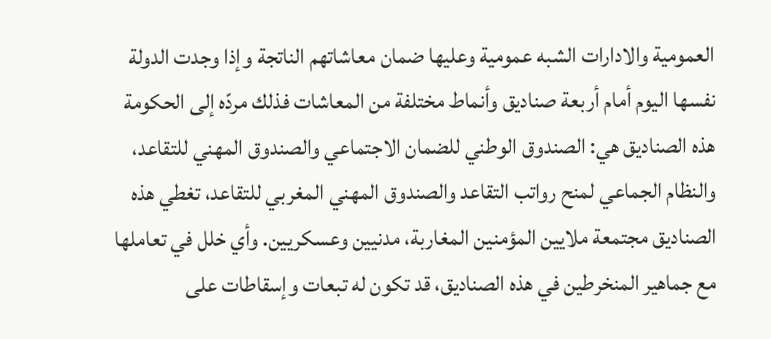العمومية والادارات الشبه عمومية وعليها ضمان معاشاتهم الناتجة وإذا وجدت الدولة نفسها اليوم أمام أربعة صناديق وأنماط مختلفة من المعاشات فذلك مردّه إلى الحكومة هذه الصناديق هي: الصندوق الوطني للضمان الاجتماعي والصندوق المهني للتقاعد، والنظام الجماعي لمنح رواتب التقاعد والصندوق المهني المغربي للتقاعد، تغطي هذه الصناديق مجتمعة ملايين المؤمنين المغاربة، مدنيين وعسكريين. وأي خلل في تعاملها مع جماهير المنخرطين في هذه الصناديق، قد تكون له تبعات وإسقاطات على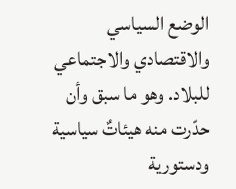الوضع السياسي والاقتصادي والاجتماعي للبلاد. وهو ما سبق وأن حدّرت منه هيئاتٌ سياسية ودستورية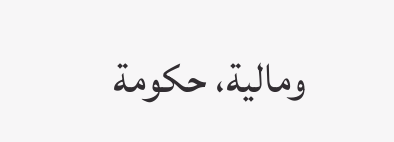ومالية، حكومة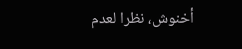أخنوش، نظرا لعدم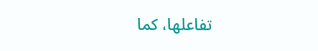تفاعلها، كما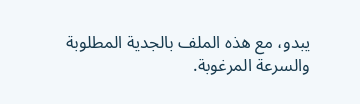يبدو، مع هذه الملف بالجدية المطلوبة والسرعة المرغوبة.